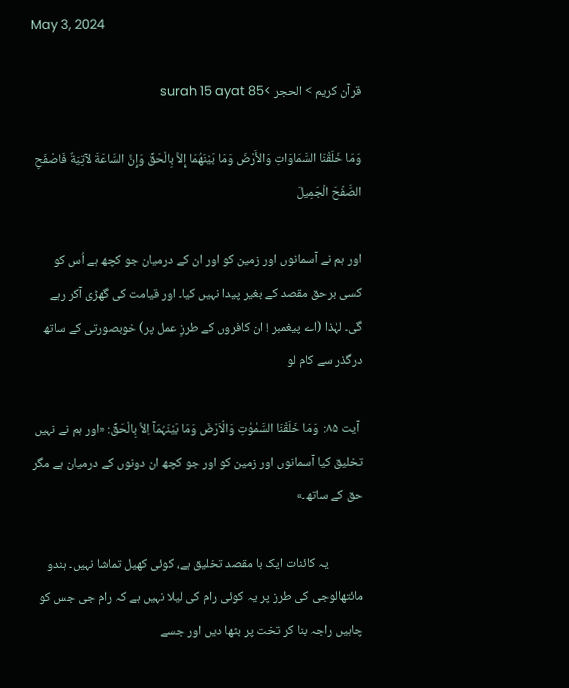May 3, 2024

قرآن کریم > الحجر >surah 15 ayat 85

وَمَا خَلَقْنَا السَّمَاوَاتِ وَالأَرْضَ وَمَا بَيْنَهُمَا إِلاَّ بِالْحَقِّ وَإِنَّ السَّاعَةَ لآتِيَةٌ فَاصْفَحِ الصَّفْحَ الْجَمِيلَ

اور ہم نے آسمانوں اور زمین کو اور ان کے درمیان جو کچھ ہے اُس کو کسی برحق مقصد کے بغیر پیدا نہیں کیا۔ اور قیامت کی گھڑی آکر رہے گی۔ لہٰذا (اے پیغمبر ! ان کافروں کے طرزِ عمل پر) خوبصورتی کے ساتھ درگذر سے کام لو

 آیت ۸۵:  وَمَا خَلَقْنَا السَّمٰوٰتِ وَالْاَرْضَ وَمَا بَیْنَہُمَآ اِلاَّ بِالْحَقِّ: «اور ہم نے نہیں تخلیق کیا آسمانوں اور زمین کو اور جو کچھ ان دونوں کے درمیان ہے مگر حق کے ساتھ۔»

            یہ کائنات ایک با مقصد تخلیق ہے، کوئی کھیل تماشا نہیں۔ ہندو مائتھالوجی کی طرز پر یہ کوئی رام کی لیلا نہیں ہے کہ رام جی جس کو چاہیں راجہ بنا کر تخت پر بٹھا دیں اور جسے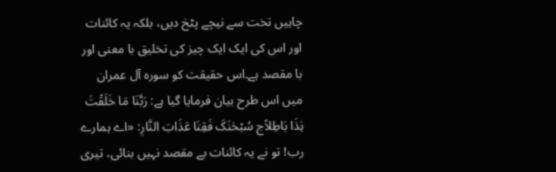چاہیں تخت سے نیچے پٹخ دیں، بلکہ یہ کائنات اور اس کی ایک ایک چیز کی تخلیق با معنی اور با مقصد ہے۔اس حقیقت کو سوره آل عمران میں اس طرح بیان فرمایا گیا ہے: رَبَّنَا مَا خَلَقْتَ ہٰذَا بَاطِلاًج سُبْحٰنَکَ فَقِنَا عَذَابَ النَّارِ: «اے ہمارے رب! تو نے یہ کائنات بے مقصد نہیں بنائی، تیری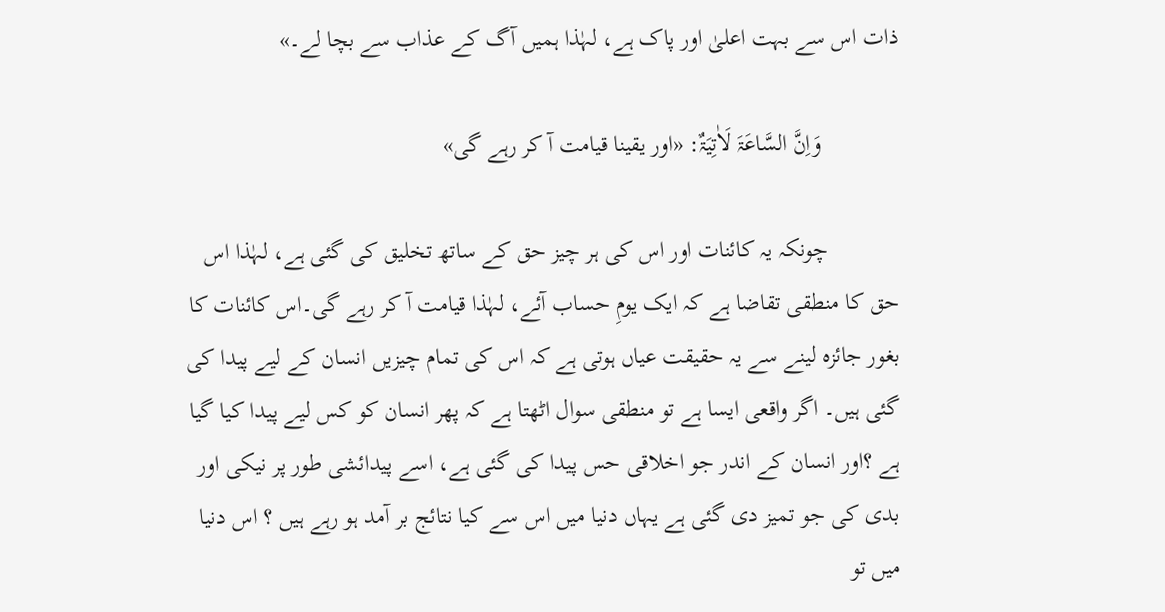ذات اس سے بہت اعلیٰ اور پاک ہے، لہٰذا ہمیں آگ کے عذاب سے بچا لے۔»

             وَاِنَّ السَّاعَۃَ لَاٰتِیَۃٌ: «اور یقینا قیامت آ کر رہے گی»

            چونکہ یہ کائنات اور اس کی ہر چیز حق کے ساتھ تخلیق کی گئی ہے، لہٰذا اس حق کا منطقی تقاضا ہے کہ ایک یومِ حساب آئے، لہٰذا قیامت آ کر رہے گی۔اس کائنات کا بغور جائزہ لینے سے یہ حقیقت عیاں ہوتی ہے کہ اس کی تمام چیزیں انسان کے لیے پیدا کی گئی ہیں۔ اگر واقعی ایسا ہے تو منطقی سوال اٹھتا ہے کہ پھر انسان کو کس لیے پیدا کیا گیا ہے ؟اور انسان کے اندر جو اخلاقی حس پیدا کی گئی ہے، اسے پیدائشی طور پر نیکی اور بدی کی جو تمیز دی گئی ہے یہاں دنیا میں اس سے کیا نتائج بر آمد ہو رہے ہیں ؟ اس دنیا میں تو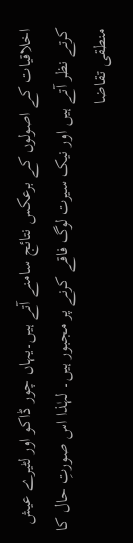اخلاقیات کے اصولوں کے برعکس نتائج سامنے آتے ہیں۔یہاں چور ڈاکو اور لٹیرے عیش کرتے نظر آتے ہیں اور نیک سیرت لوگ فاقے کرنے پر مجبور ہیں۔ لہٰذا اس صورتِ حال کا منطقی تقاضا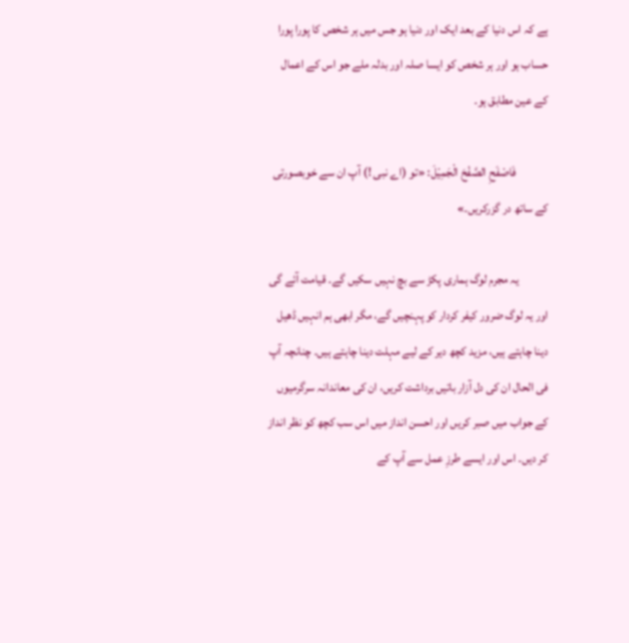ہے کہ اس دنیا کے بعد ایک اور دنیا ہو جس میں ہر شخص کا پورا پورا حساب ہو اور ہر شخص کو ایسا صلہ اور بدلہ ملے جو اس کے اعمال کے عین مطابق ہو۔

             فَاصْفَحِ الصَّفْحَ الْجَمِیْلَ: «تو (اے نبی !) آپ ان سے خوبصورتی کے ساتھ در گزرکریں۔»

            یہ مجرم لوگ ہماری پکڑ سے بچ نہیں سکیں گے۔ قیامت آئے گی اور یہ لوگ ضرور کیفر کردار کو پہنچیں گے، مگر ابھی ہم انہیں ڈھیل دینا چاہتے ہیں، مزید کچھ دیر کے لیے مہلت دینا چاہتے ہیں۔ چنانچہ آپ فی الحال ان کی دل آزار باتیں برداشت کریں، ان کی معاندانہ سرگرمیوں کے جواب میں صبر کریں اور احسن انداز میں اس سب کچھ کو نظر انداز کر دیں۔ اس اور ایسے طرزِ عمل سے آپ کے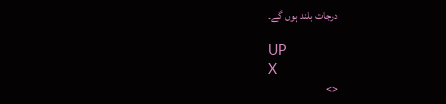درجات بلند ہوں گے۔

UP
X
<>